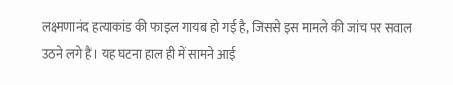लक्ष्मणानंद हत्याकांड की फाइल गायब हो गई है, जिससे इस मामले की जांच पर सवाल उठने लगे हैं। यह घटना हाल ही में सामने आई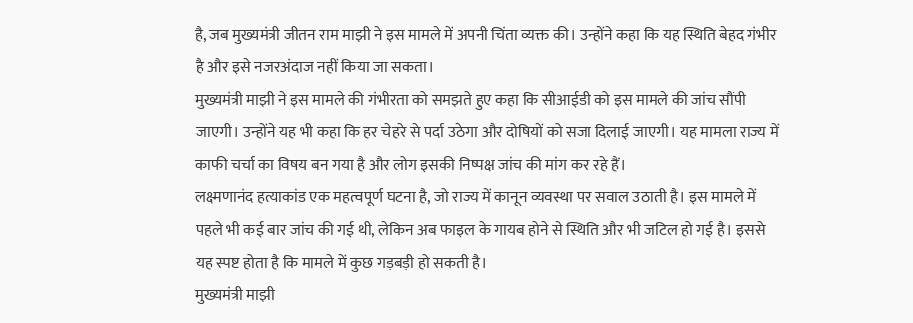है, जब मुख्यमंत्री जीतन राम माझी ने इस मामले में अपनी चिंता व्यक्त की। उन्होंने कहा कि यह स्थिति बेहद गंभीर है और इसे नजरअंदाज नहीं किया जा सकता।
मुख्यमंत्री माझी ने इस मामले की गंभीरता को समझते हुए कहा कि सीआईडी को इस मामले की जांच सौंपी जाएगी। उन्होंने यह भी कहा कि हर चेहरे से पर्दा उठेगा और दोषियों को सजा दिलाई जाएगी। यह मामला राज्य में काफी चर्चा का विषय बन गया है और लोग इसकी निष्पक्ष जांच की मांग कर रहे हैं।
लक्ष्मणानंद हत्याकांड एक महत्वपूर्ण घटना है, जो राज्य में कानून व्यवस्था पर सवाल उठाती है। इस मामले में पहले भी कई बार जांच की गई थी, लेकिन अब फाइल के गायब होने से स्थिति और भी जटिल हो गई है। इससे यह स्पष्ट होता है कि मामले में कुछ गड़बड़ी हो सकती है।
मुख्यमंत्री माझी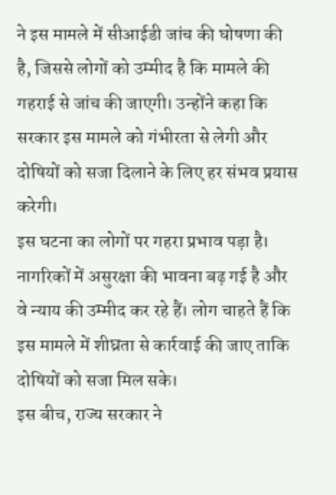ने इस मामले में सीआईडी जांच की घोषणा की है, जिससे लोगों को उम्मीद है कि मामले की गहराई से जांच की जाएगी। उन्होंने कहा कि सरकार इस मामले को गंभीरता से लेगी और दोषियों को सजा दिलाने के लिए हर संभव प्रयास करेगी।
इस घटना का लोगों पर गहरा प्रभाव पड़ा है। नागरिकों में असुरक्षा की भावना बढ़ गई है और वे न्याय की उम्मीद कर रहे हैं। लोग चाहते हैं कि इस मामले में शीघ्रता से कार्रवाई की जाए ताकि दोषियों को सजा मिल सके।
इस बीच, राज्य सरकार ने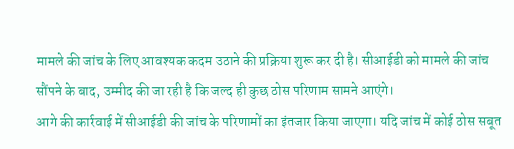मामले की जांच के लिए आवश्यक कदम उठाने की प्रक्रिया शुरू कर दी है। सीआईडी को मामले की जांच सौंपने के बाद, उम्मीद की जा रही है कि जल्द ही कुछ ठोस परिणाम सामने आएंगे।
आगे की कार्रवाई में सीआईडी की जांच के परिणामों का इंतजार किया जाएगा। यदि जांच में कोई ठोस सबूत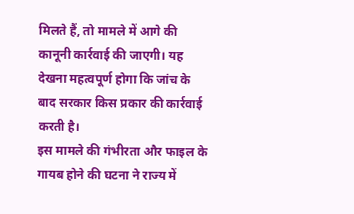मिलते हैं, तो मामले में आगे की कानूनी कार्रवाई की जाएगी। यह देखना महत्वपूर्ण होगा कि जांच के बाद सरकार किस प्रकार की कार्रवाई करती है।
इस मामले की गंभीरता और फाइल के गायब होने की घटना ने राज्य में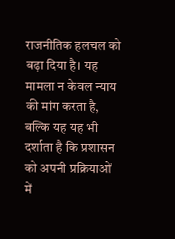राजनीतिक हलचल को बढ़ा दिया है। यह मामला न केवल न्याय की मांग करता है, बल्कि यह यह भी दर्शाता है कि प्रशासन को अपनी प्रक्रियाओं में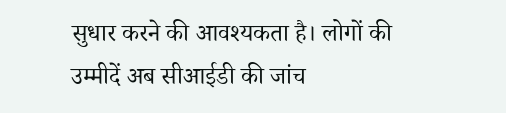सुधार करने की आवश्यकता है। लोगों की उम्मीदें अब सीआईडी की जांच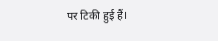पर टिकी हुई हैं।